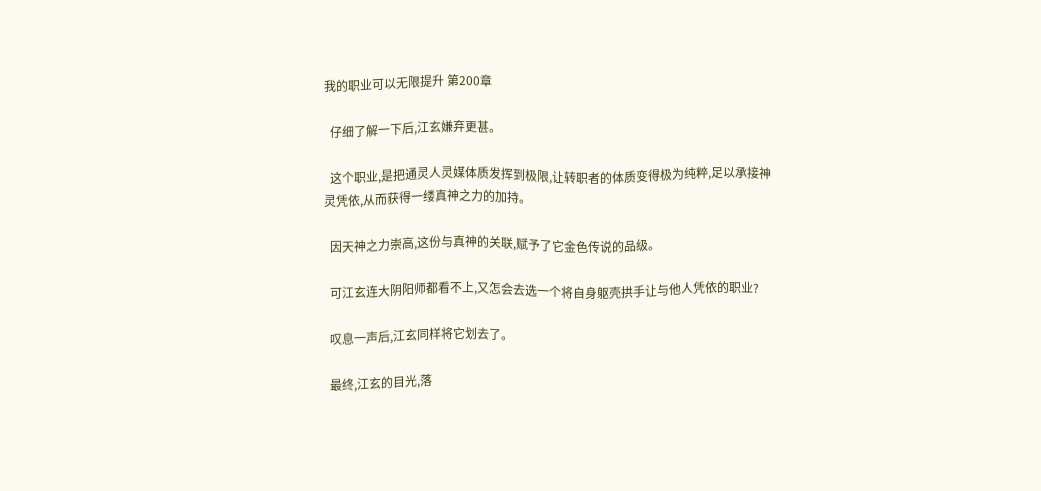我的职业可以无限提升 第200章

  仔细了解一下后,江玄嫌弃更甚。

  这个职业,是把通灵人灵媒体质发挥到极限,让转职者的体质变得极为纯粹,足以承接神灵凭依,从而获得一缕真神之力的加持。

  因天神之力崇高,这份与真神的关联,赋予了它金色传说的品级。

  可江玄连大阴阳师都看不上,又怎会去选一个将自身躯壳拱手让与他人凭依的职业?

  叹息一声后,江玄同样将它划去了。

  最终,江玄的目光,落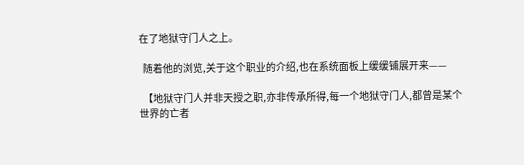在了地狱守门人之上。

  随着他的浏览,关于这个职业的介绍,也在系统面板上缓缓铺展开来——

  【地狱守门人并非天授之职,亦非传承所得,每一个地狱守门人,都曾是某个世界的亡者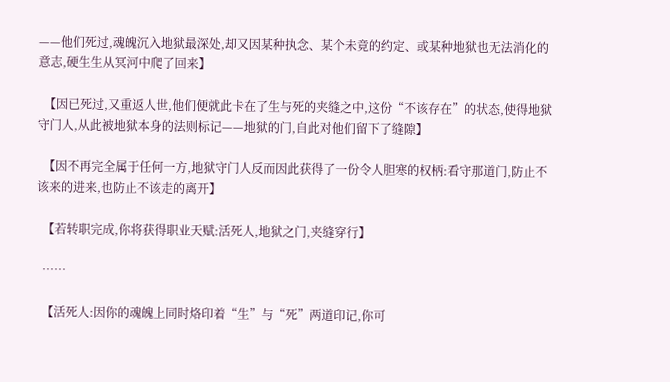——他们死过,魂魄沉入地狱最深处,却又因某种执念、某个未竟的约定、或某种地狱也无法消化的意志,硬生生从冥河中爬了回来】

  【因已死过,又重返人世,他们便就此卡在了生与死的夹缝之中,这份“不该存在”的状态,使得地狱守门人,从此被地狱本身的法则标记——地狱的门,自此对他们留下了缝隙】

  【因不再完全属于任何一方,地狱守门人反而因此获得了一份令人胆寒的权柄:看守那道门,防止不该来的进来,也防止不该走的离开】

  【若转职完成,你将获得职业天赋:活死人,地狱之门,夹缝穿行】

  ……

  【活死人:因你的魂魄上同时烙印着“生”与“死”两道印记,你可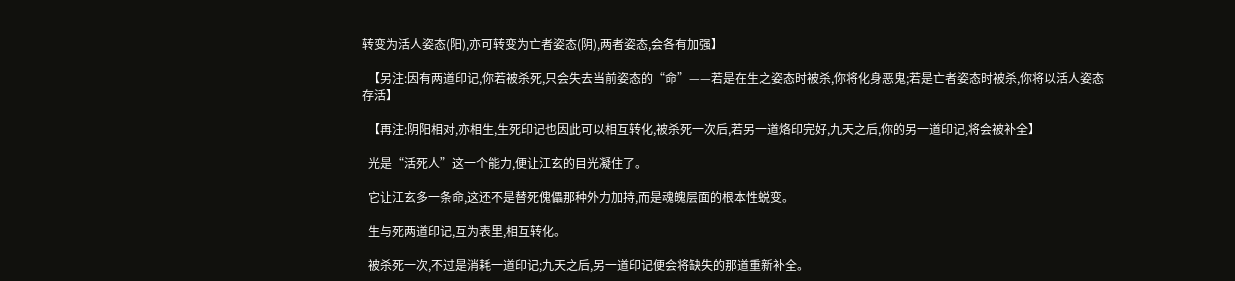转变为活人姿态(阳),亦可转变为亡者姿态(阴),两者姿态,会各有加强】

  【另注:因有两道印记,你若被杀死,只会失去当前姿态的“命”——若是在生之姿态时被杀,你将化身恶鬼;若是亡者姿态时被杀,你将以活人姿态存活】

  【再注:阴阳相对,亦相生,生死印记也因此可以相互转化,被杀死一次后,若另一道烙印完好,九天之后,你的另一道印记,将会被补全】

  光是“活死人”这一个能力,便让江玄的目光凝住了。

  它让江玄多一条命,这还不是替死傀儡那种外力加持,而是魂魄层面的根本性蜕变。

  生与死两道印记,互为表里,相互转化。

  被杀死一次,不过是消耗一道印记;九天之后,另一道印记便会将缺失的那道重新补全。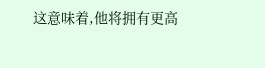这意味着,他将拥有更高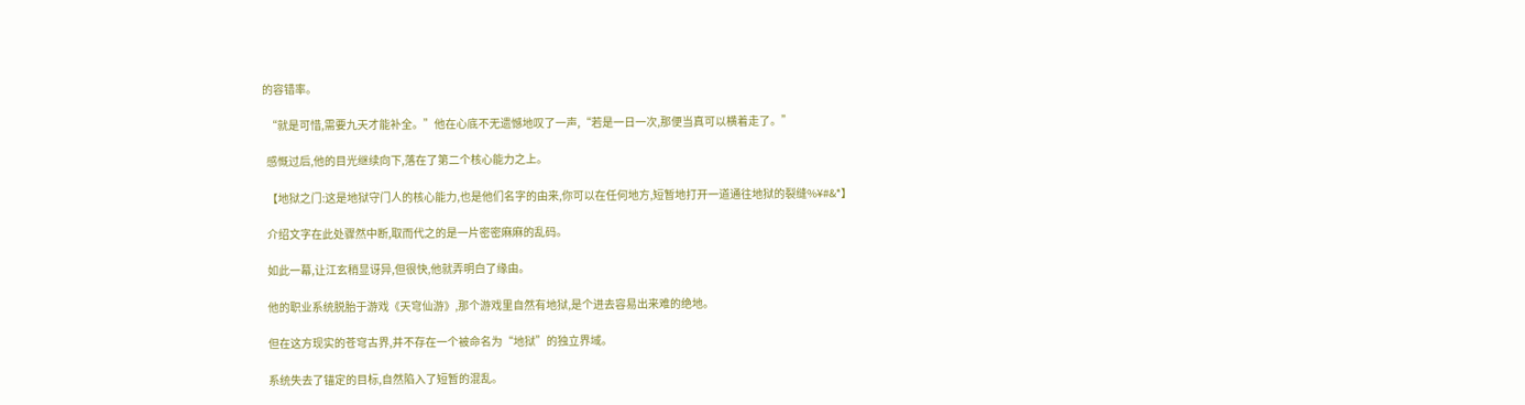的容错率。

  “就是可惜,需要九天才能补全。”他在心底不无遗憾地叹了一声,“若是一日一次,那便当真可以横着走了。”

  感慨过后,他的目光继续向下,落在了第二个核心能力之上。

  【地狱之门:这是地狱守门人的核心能力,也是他们名字的由来,你可以在任何地方,短暂地打开一道通往地狱的裂缝%¥#&*】

  介绍文字在此处骤然中断,取而代之的是一片密密麻麻的乱码。

  如此一幕,让江玄稍显讶异,但很快,他就弄明白了缘由。

  他的职业系统脱胎于游戏《天穹仙游》,那个游戏里自然有地狱,是个进去容易出来难的绝地。

  但在这方现实的苍穹古界,并不存在一个被命名为“地狱”的独立界域。

  系统失去了锚定的目标,自然陷入了短暂的混乱。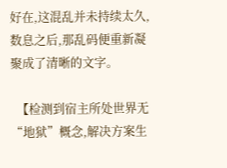好在,这混乱并未持续太久,数息之后,那乱码便重新凝聚成了清晰的文字。

  【检测到宿主所处世界无“地狱”概念,解决方案生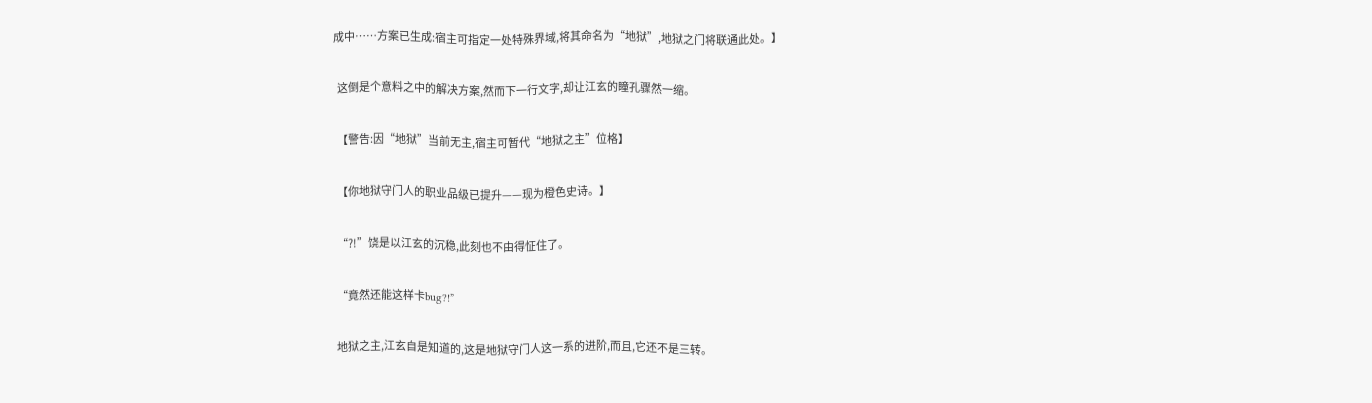成中……方案已生成:宿主可指定一处特殊界域,将其命名为“地狱”,地狱之门将联通此处。】

  这倒是个意料之中的解决方案,然而下一行文字,却让江玄的瞳孔骤然一缩。

  【警告:因“地狱”当前无主,宿主可暂代“地狱之主”位格】

  【你地狱守门人的职业品级已提升——现为橙色史诗。】

  “?!”饶是以江玄的沉稳,此刻也不由得怔住了。

  “竟然还能这样卡bug?!”

  地狱之主,江玄自是知道的,这是地狱守门人这一系的进阶,而且,它还不是三转。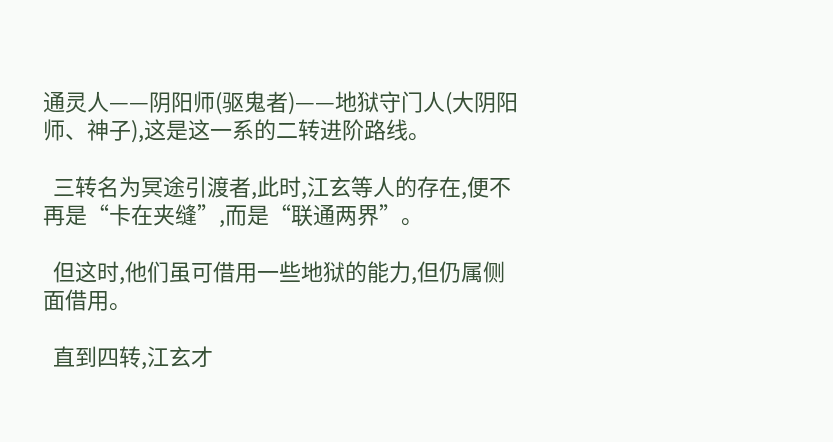通灵人——阴阳师(驱鬼者)——地狱守门人(大阴阳师、神子),这是这一系的二转进阶路线。

  三转名为冥途引渡者,此时,江玄等人的存在,便不再是“卡在夹缝”,而是“联通两界”。

  但这时,他们虽可借用一些地狱的能力,但仍属侧面借用。

  直到四转,江玄才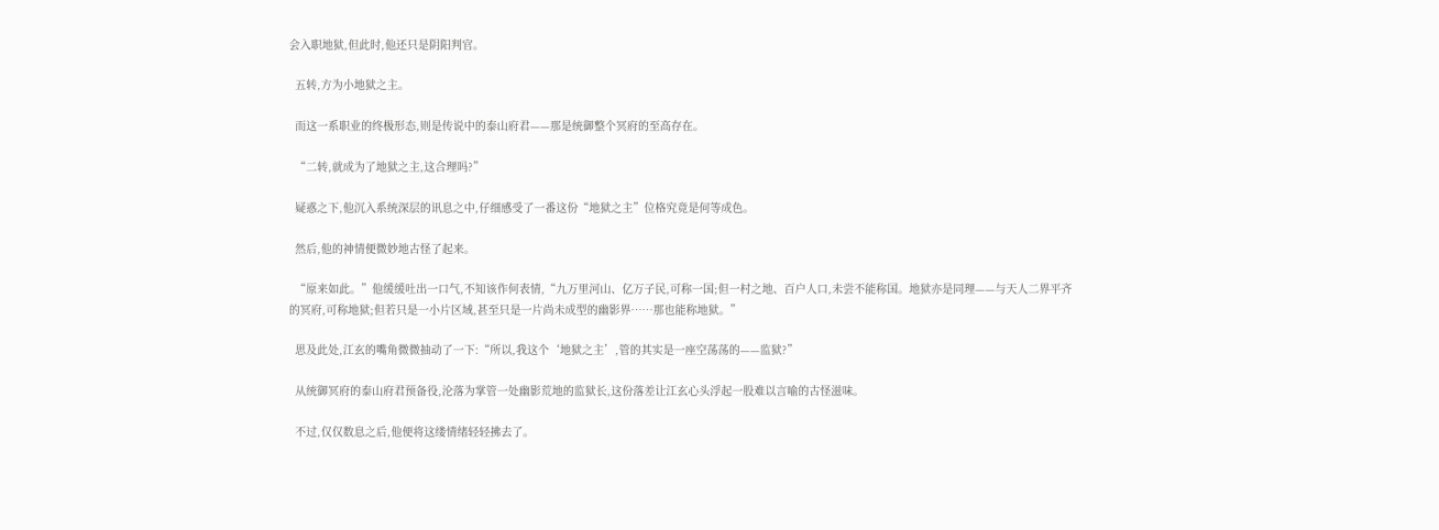会入职地狱,但此时,他还只是阴阳判官。

  五转,方为小地狱之主。

  而这一系职业的终极形态,则是传说中的泰山府君——那是统御整个冥府的至高存在。

  “二转,就成为了地狱之主,这合理吗?”

  疑惑之下,他沉入系统深层的讯息之中,仔细感受了一番这份“地狱之主”位格究竟是何等成色。

  然后,他的神情便微妙地古怪了起来。

  “原来如此。”他缓缓吐出一口气,不知该作何表情,“九万里河山、亿万子民,可称一国;但一村之地、百户人口,未尝不能称国。地狱亦是同理——与天人二界平齐的冥府,可称地狱;但若只是一小片区域,甚至只是一片尚未成型的幽影界……那也能称地狱。”

  思及此处,江玄的嘴角微微抽动了一下:“所以,我这个‘地狱之主’,管的其实是一座空荡荡的——监狱?”

  从统御冥府的泰山府君预备役,沦落为掌管一处幽影荒地的监狱长,这份落差让江玄心头浮起一股难以言喻的古怪滋味。

  不过,仅仅数息之后,他便将这缕情绪轻轻拂去了。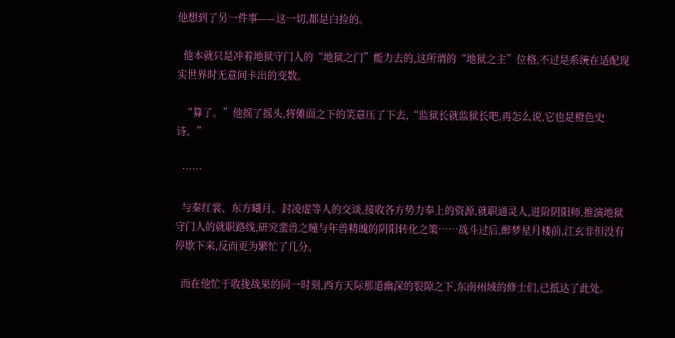他想到了另一件事——这一切,都是白捡的。

  他本就只是冲着地狱守门人的“地狱之门”能力去的,这所谓的“地狱之主”位格,不过是系统在适配现实世界时无意间卡出的变数。

  “算了。”他摇了摇头,将傩面之下的笑意压了下去,“监狱长就监狱长吧,再怎么说,它也是橙色史诗。”

  ……

  与秦红裳、东方曦月、封凌虚等人的交谈,接收各方势力奉上的资源,就职通灵人,进阶阴阳师,推演地狱守门人的就职路线,研究蜚兽之瞳与年兽精魄的阴阳转化之策……战斗过后,醉梦星月楼前,江玄非但没有停歇下来,反而更为繁忙了几分。

  而在他忙于收拢战果的同一时刻,西方天际那道幽深的裂隙之下,东南州域的修士们,已抵达了此处。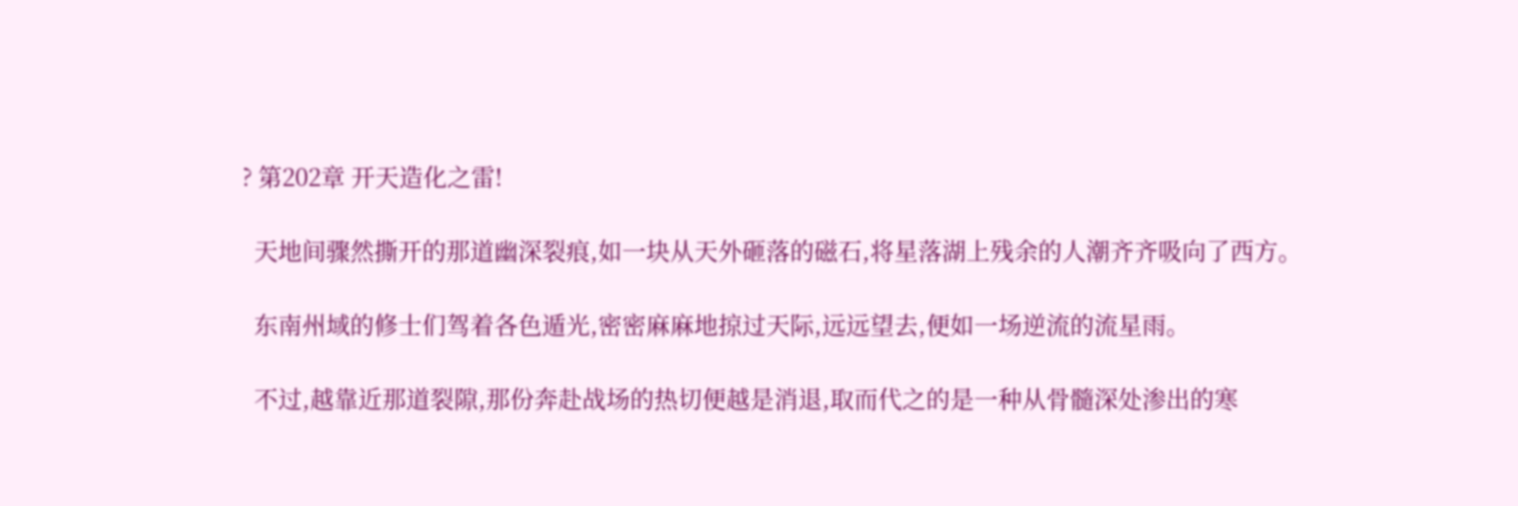? 第202章 开天造化之雷!

  天地间骤然撕开的那道幽深裂痕,如一块从天外砸落的磁石,将星落湖上残余的人潮齐齐吸向了西方。

  东南州域的修士们驾着各色遁光,密密麻麻地掠过天际,远远望去,便如一场逆流的流星雨。

  不过,越靠近那道裂隙,那份奔赴战场的热切便越是消退,取而代之的是一种从骨髓深处渗出的寒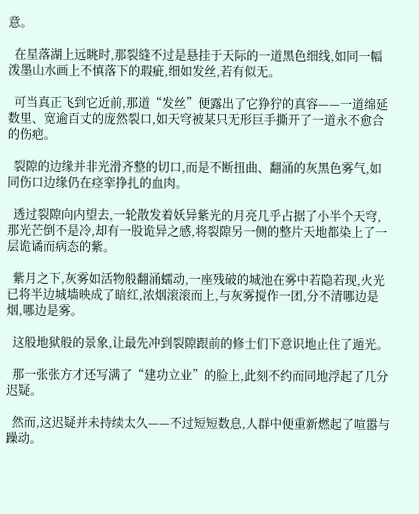意。

  在星落湖上远眺时,那裂缝不过是悬挂于天际的一道黑色细线,如同一幅泼墨山水画上不慎落下的瑕疵,细如发丝,若有似无。

  可当真正飞到它近前,那道“发丝”便露出了它狰狞的真容——一道绵延数里、宽逾百丈的庞然裂口,如天穹被某只无形巨手撕开了一道永不愈合的伤疤。

  裂隙的边缘并非光滑齐整的切口,而是不断扭曲、翻涌的灰黑色雾气,如同伤口边缘仍在痉挛挣扎的血肉。

  透过裂隙向内望去,一轮散发着妖异紫光的月亮几乎占据了小半个天穹,那光芒倒不是冷,却有一股诡异之感,将裂隙另一侧的整片天地都染上了一层诡谲而病态的紫。

  紫月之下,灰雾如活物般翻涌蠕动,一座残破的城池在雾中若隐若现,火光已将半边城墙映成了暗红,浓烟滚滚而上,与灰雾搅作一团,分不清哪边是烟,哪边是雾。

  这般地狱般的景象,让最先冲到裂隙跟前的修士们下意识地止住了遁光。

  那一张张方才还写满了“建功立业”的脸上,此刻不约而同地浮起了几分迟疑。

  然而,这迟疑并未持续太久——不过短短数息,人群中便重新燃起了喧嚣与躁动。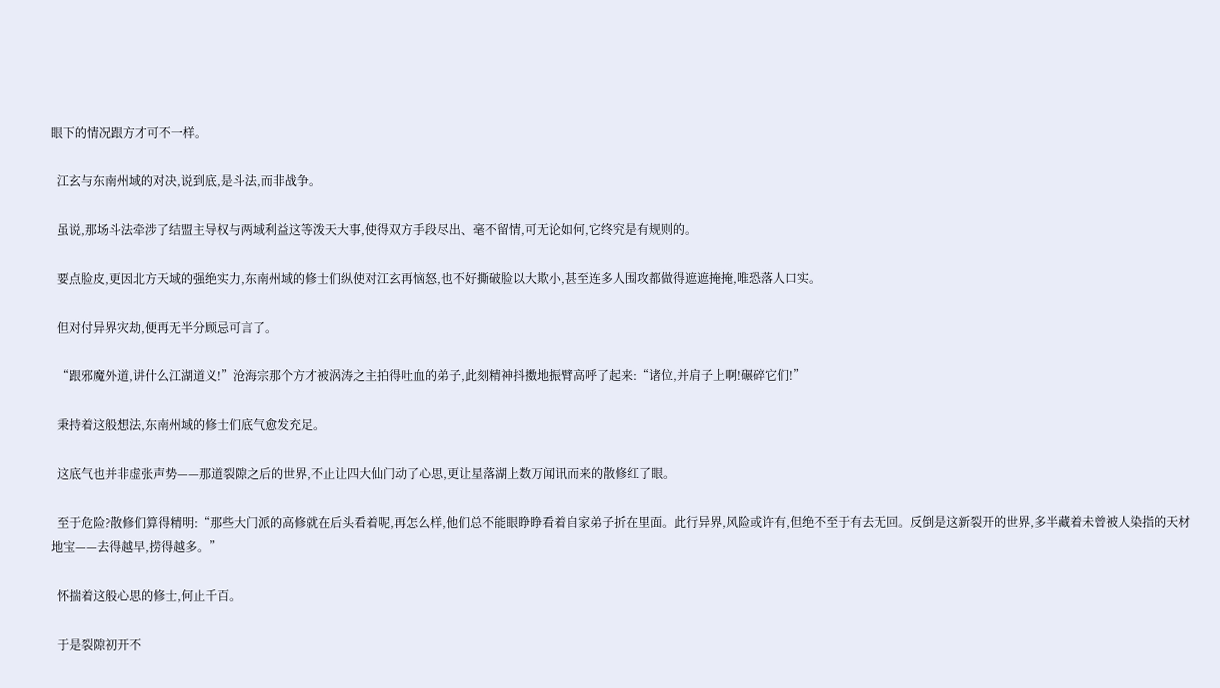眼下的情况跟方才可不一样。

  江玄与东南州域的对决,说到底,是斗法,而非战争。

  虽说,那场斗法牵涉了结盟主导权与两域利益这等泼天大事,使得双方手段尽出、毫不留情,可无论如何,它终究是有规则的。

  要点脸皮,更因北方天域的强绝实力,东南州域的修士们纵使对江玄再恼怒,也不好撕破脸以大欺小,甚至连多人围攻都做得遮遮掩掩,唯恐落人口实。

  但对付异界灾劫,便再无半分顾忌可言了。

  “跟邪魔外道,讲什么江湖道义!”沧海宗那个方才被涡涛之主拍得吐血的弟子,此刻精神抖擞地振臂高呼了起来:“诸位,并肩子上啊!碾碎它们!”

  秉持着这般想法,东南州域的修士们底气愈发充足。

  这底气也并非虚张声势——那道裂隙之后的世界,不止让四大仙门动了心思,更让星落湖上数万闻讯而来的散修红了眼。

  至于危险?散修们算得精明:“那些大门派的高修就在后头看着呢,再怎么样,他们总不能眼睁睁看着自家弟子折在里面。此行异界,风险或许有,但绝不至于有去无回。反倒是这新裂开的世界,多半藏着未曾被人染指的天材地宝——去得越早,捞得越多。”

  怀揣着这般心思的修士,何止千百。

  于是裂隙初开不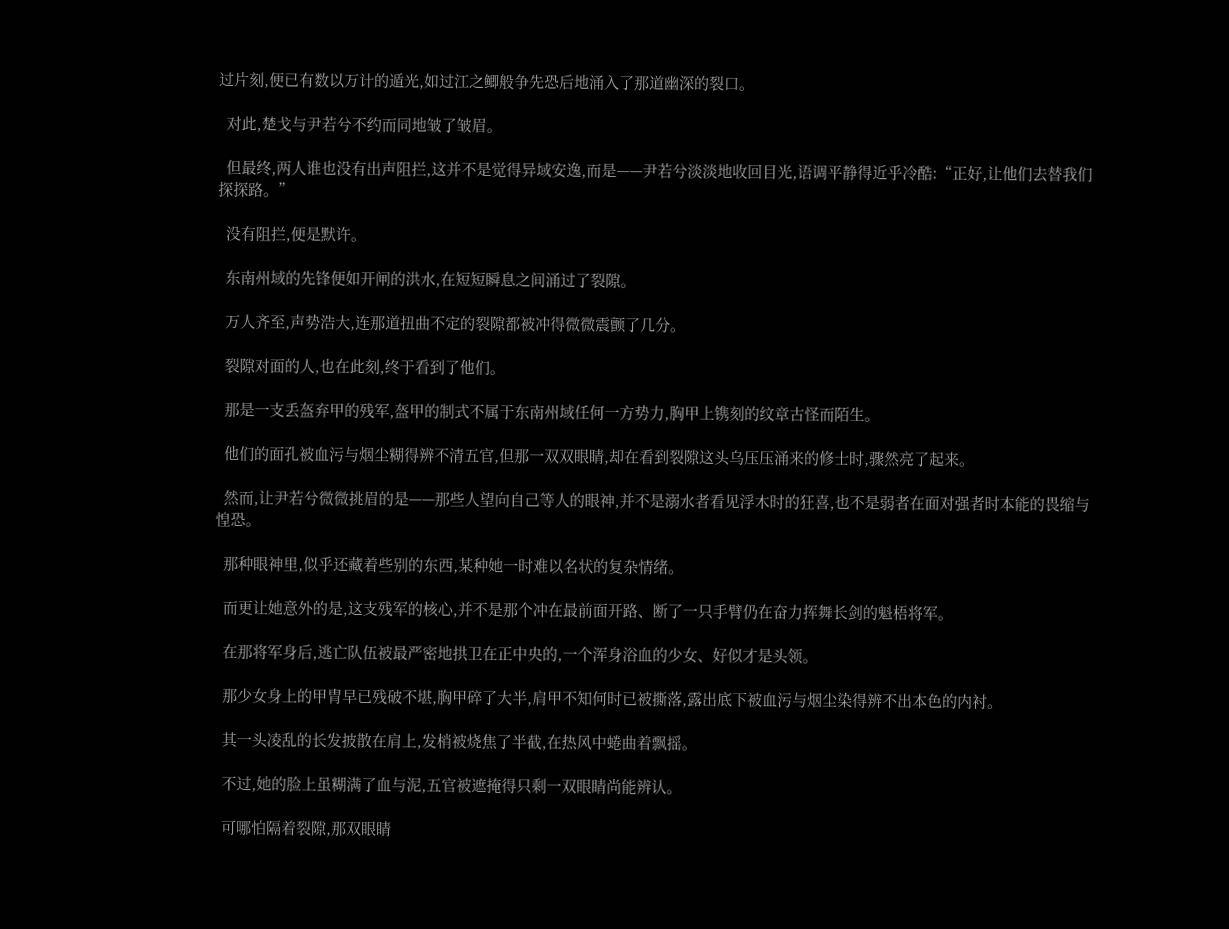过片刻,便已有数以万计的遁光,如过江之鲫般争先恐后地涌入了那道幽深的裂口。

  对此,楚戈与尹若兮不约而同地皱了皱眉。

  但最终,两人谁也没有出声阻拦,这并不是觉得异域安逸,而是——尹若兮淡淡地收回目光,语调平静得近乎冷酷:“正好,让他们去替我们探探路。”

  没有阻拦,便是默许。

  东南州域的先锋便如开闸的洪水,在短短瞬息之间涌过了裂隙。

  万人齐至,声势浩大,连那道扭曲不定的裂隙都被冲得微微震颤了几分。

  裂隙对面的人,也在此刻,终于看到了他们。

  那是一支丢盔弃甲的残军,盔甲的制式不属于东南州域任何一方势力,胸甲上镌刻的纹章古怪而陌生。

  他们的面孔被血污与烟尘糊得辨不清五官,但那一双双眼睛,却在看到裂隙这头乌压压涌来的修士时,骤然亮了起来。

  然而,让尹若兮微微挑眉的是——那些人望向自己等人的眼神,并不是溺水者看见浮木时的狂喜,也不是弱者在面对强者时本能的畏缩与惶恐。

  那种眼神里,似乎还藏着些别的东西,某种她一时难以名状的复杂情绪。

  而更让她意外的是,这支残军的核心,并不是那个冲在最前面开路、断了一只手臂仍在奋力挥舞长剑的魁梧将军。

  在那将军身后,逃亡队伍被最严密地拱卫在正中央的,一个浑身浴血的少女、好似才是头领。

  那少女身上的甲胄早已残破不堪,胸甲碎了大半,肩甲不知何时已被撕落,露出底下被血污与烟尘染得辨不出本色的内衬。

  其一头凌乱的长发披散在肩上,发梢被烧焦了半截,在热风中蜷曲着飘摇。

  不过,她的脸上虽糊满了血与泥,五官被遮掩得只剩一双眼睛尚能辨认。

  可哪怕隔着裂隙,那双眼睛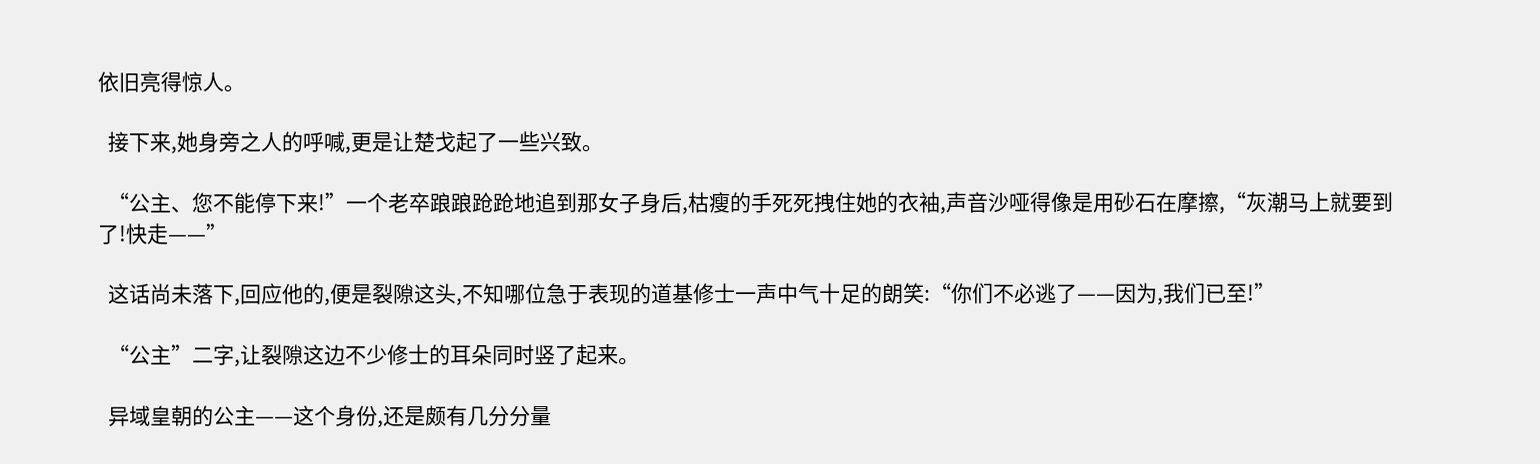依旧亮得惊人。

  接下来,她身旁之人的呼喊,更是让楚戈起了一些兴致。

  “公主、您不能停下来!”一个老卒踉踉跄跄地追到那女子身后,枯瘦的手死死拽住她的衣袖,声音沙哑得像是用砂石在摩擦,“灰潮马上就要到了!快走——”

  这话尚未落下,回应他的,便是裂隙这头,不知哪位急于表现的道基修士一声中气十足的朗笑:“你们不必逃了——因为,我们已至!”

  “公主”二字,让裂隙这边不少修士的耳朵同时竖了起来。

  异域皇朝的公主——这个身份,还是颇有几分分量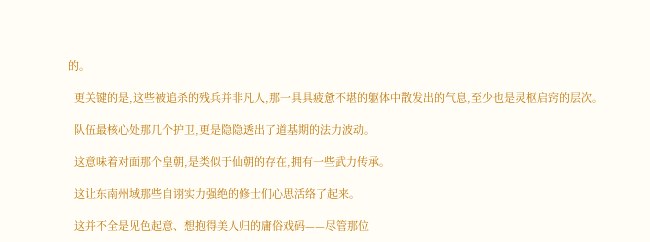的。

  更关键的是,这些被追杀的残兵并非凡人,那一具具疲惫不堪的躯体中散发出的气息,至少也是灵枢启窍的层次。

  队伍最核心处那几个护卫,更是隐隐透出了道基期的法力波动。

  这意味着对面那个皇朝,是类似于仙朝的存在,拥有一些武力传承。

  这让东南州域那些自诩实力强绝的修士们心思活络了起来。

  这并不全是见色起意、想抱得美人归的庸俗戏码——尽管那位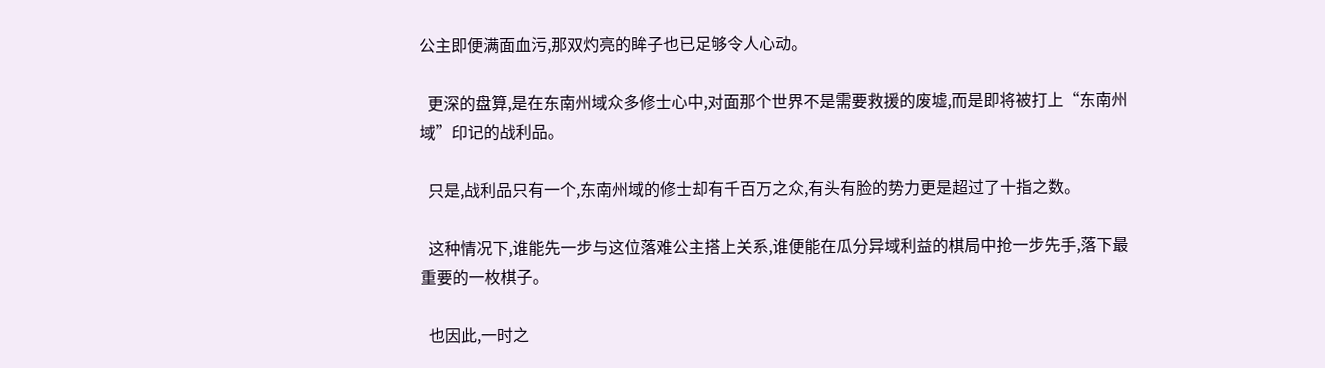公主即便满面血污,那双灼亮的眸子也已足够令人心动。

  更深的盘算,是在东南州域众多修士心中,对面那个世界不是需要救援的废墟,而是即将被打上“东南州域”印记的战利品。

  只是,战利品只有一个,东南州域的修士却有千百万之众,有头有脸的势力更是超过了十指之数。

  这种情况下,谁能先一步与这位落难公主搭上关系,谁便能在瓜分异域利益的棋局中抢一步先手,落下最重要的一枚棋子。

  也因此,一时之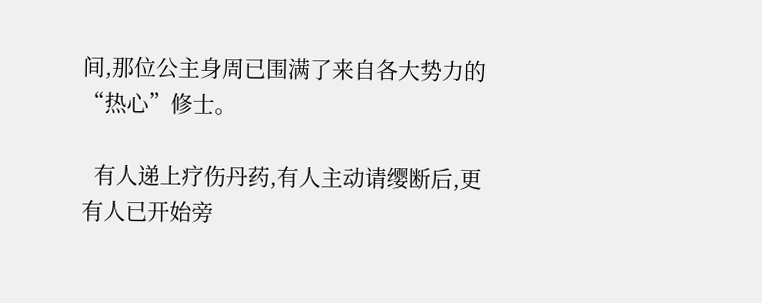间,那位公主身周已围满了来自各大势力的“热心”修士。

  有人递上疗伤丹药,有人主动请缨断后,更有人已开始旁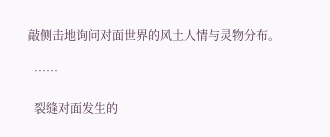敲侧击地询问对面世界的风土人情与灵物分布。

  ……

  裂缝对面发生的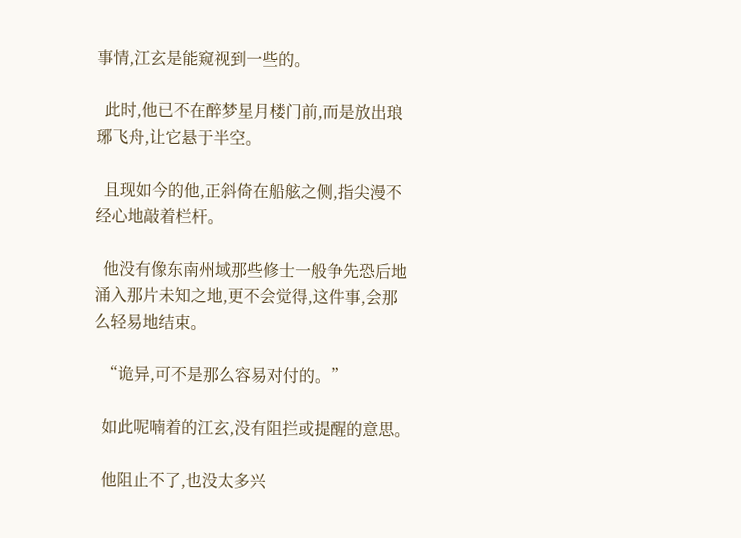事情,江玄是能窥视到一些的。

  此时,他已不在醉梦星月楼门前,而是放出琅琊飞舟,让它悬于半空。

  且现如今的他,正斜倚在船舷之侧,指尖漫不经心地敲着栏杆。

  他没有像东南州域那些修士一般争先恐后地涌入那片未知之地,更不会觉得,这件事,会那么轻易地结束。

  “诡异,可不是那么容易对付的。”

  如此呢喃着的江玄,没有阻拦或提醒的意思。

  他阻止不了,也没太多兴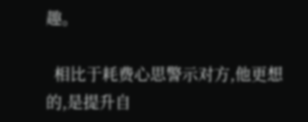趣。

  相比于耗费心思警示对方,他更想的,是提升自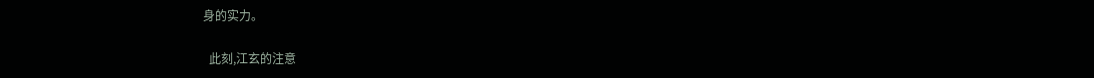身的实力。

  此刻,江玄的注意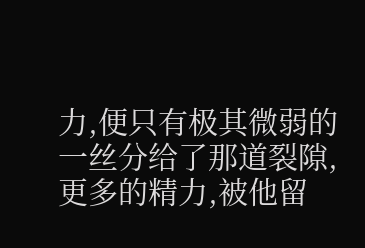力,便只有极其微弱的一丝分给了那道裂隙,更多的精力,被他留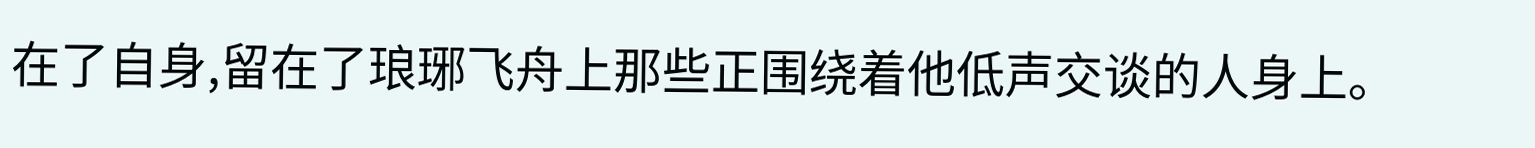在了自身,留在了琅琊飞舟上那些正围绕着他低声交谈的人身上。